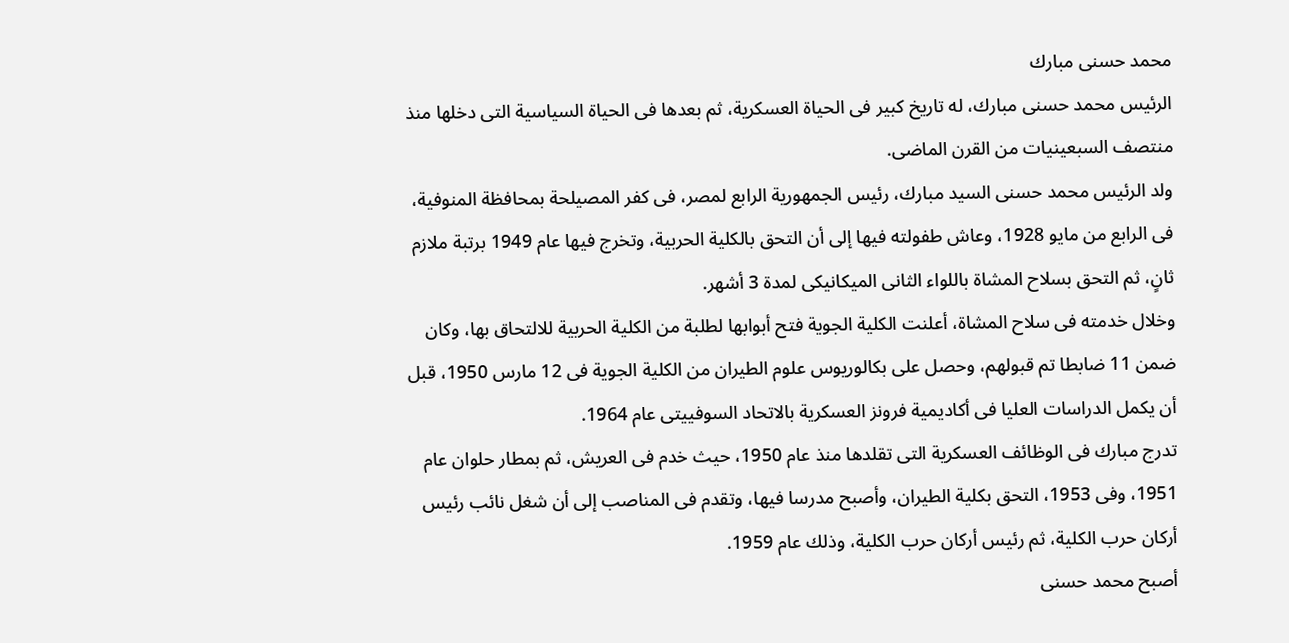محمد حسنى مبارك
الرئيس محمد حسنى مبارك، له تاريخ كبير فى الحياة العسكرية، ثم بعدها فى الحياة السياسية التى دخلها منذ منتصف السبعينيات من القرن الماضى.
ولد الرئيس محمد حسنى السيد مبارك، رئيس الجمهورية الرابع لمصر، فى كفر المصيلحة بمحافظة المنوفية، فى الرابع من مايو 1928، وعاش طفولته فيها إلى أن التحق بالكلية الحربية، وتخرج فيها عام 1949 برتبة ملازم ثانٍ، ثم التحق بسلاح المشاة باللواء الثانى الميكانيكى لمدة 3 أشهر.
وخلال خدمته فى سلاح المشاة، أعلنت الكلية الجوية فتح أبوابها لطلبة من الكلية الحربية للالتحاق بها، وكان ضمن 11 ضابطا تم قبولهم، وحصل على بكالوريوس علوم الطيران من الكلية الجوية فى 12 مارس 1950، قبل أن يكمل الدراسات العليا فى أكاديمية فرونز العسكرية بالاتحاد السوفييتى عام 1964.
تدرج مبارك فى الوظائف العسكرية التى تقلدها منذ عام 1950، حيث خدم فى العريش، ثم بمطار حلوان عام 1951، وفى 1953، التحق بكلية الطيران، وأصبح مدرسا فيها، وتقدم فى المناصب إلى أن شغل نائب رئيس أركان حرب الكلية، ثم رئيس أركان حرب الكلية، وذلك عام 1959.
أصبح محمد حسنى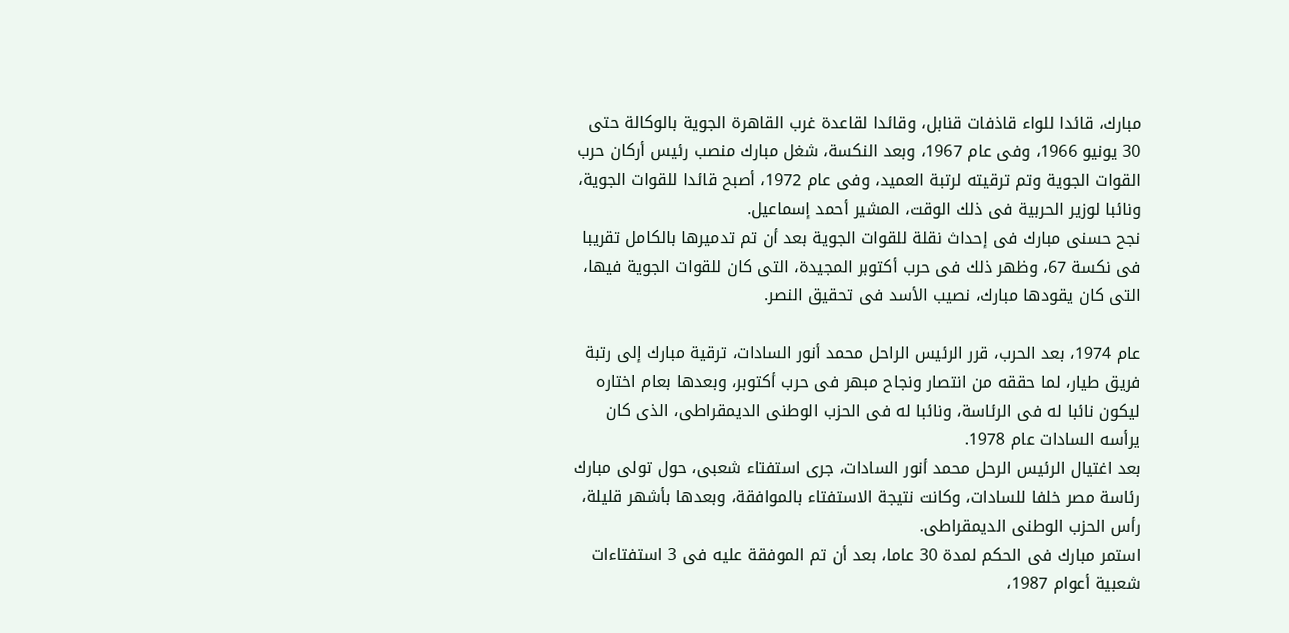مبارك، قائدا للواء قاذفات قنابل، وقائدا لقاعدة غرب القاهرة الجوية بالوكالة حتى 30 يونيو 1966، وفى عام 1967، وبعد النكسة، شغل مبارك منصب رئيس أركان حرب القوات الجوية وتم ترقيته لرتبة العميد، وفى عام 1972، أصبح قائدا للقوات الجوية، ونائبا لوزير الحربية فى ذلك الوقت، المشير أحمد إسماعيل.
نجح حسنى مبارك فى إحداث نقلة للقوات الجوية بعد أن تم تدميرها بالكامل تقريبا فى نكسة 67، وظهر ذلك فى حرب أكتوبر المجيدة، التى كان للقوات الجوية فيها، التى كان يقودها مبارك، نصيب الأسد فى تحقيق النصر.

عام 1974، بعد الحرب، قرر الرئيس الراحل محمد أنور السادات، ترقية مبارك إلى رتبة فريق طيار، لما حققه من انتصار ونجاح مبهر فى حرب أكتوبر، وبعدها بعام اختاره ليكون نائبا له فى الرئاسة، ونائبا له فى الحزب الوطنى الديمقراطى، الذى كان يرأسه السادات عام 1978.
بعد اغتيال الرئيس الرحل محمد أنور السادات، جرى استفتاء شعبى، حول تولى مبارك رئاسة مصر خلفا للسادات، وكانت نتيجة الاستفتاء بالموافقة، وبعدها بأشهر قليلة، رأس الحزب الوطنى الديمقراطى.
استمر مبارك فى الحكم لمدة 30 عاما، بعد أن تم الموفقة عليه فى 3 استفتاءات شعبية أعوام 1987،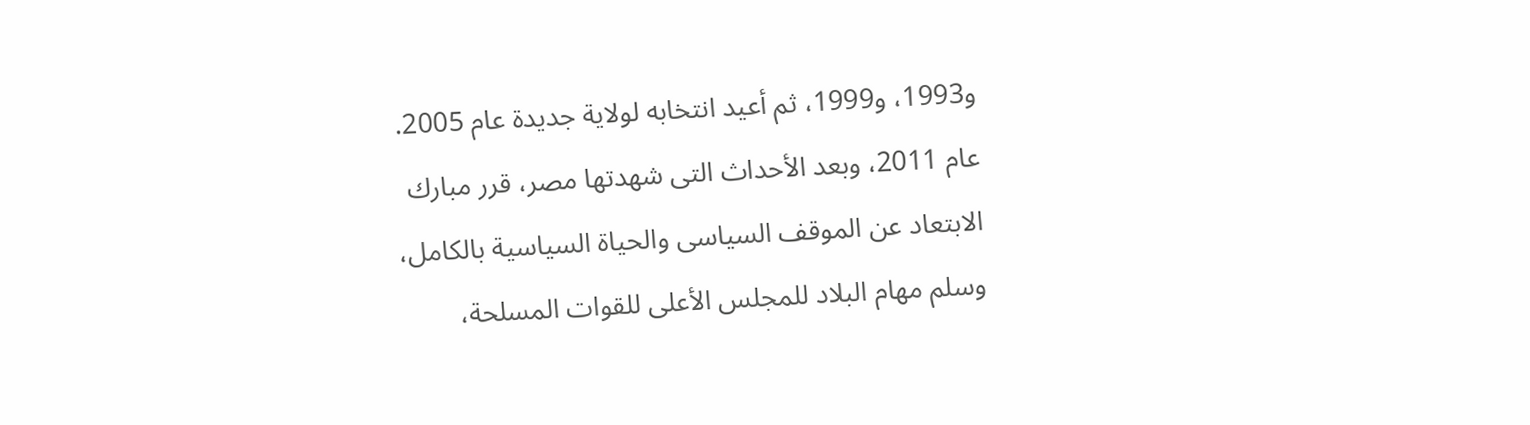و1993، و1999، ثم أعيد انتخابه لولاية جديدة عام 2005.
عام 2011، وبعد الأحداث التى شهدتها مصر، قرر مبارك الابتعاد عن الموقف السياسى والحياة السياسية بالكامل، وسلم مهام البلاد للمجلس الأعلى للقوات المسلحة،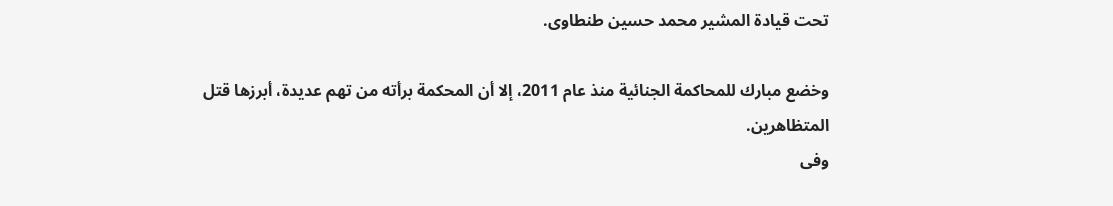تحت قيادة المشير محمد حسين طنطاوى.

وخضع مبارك للمحاكمة الجنائية منذ عام 2011، إلا أن المحكمة برأته من تهم عديدة، أبرزها قتل المتظاهرين.
وفى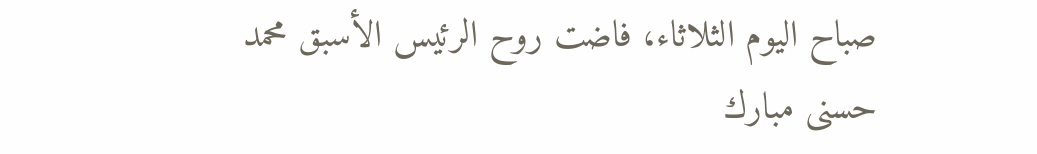صباح اليوم الثلاثاء، فاضت روح الرئيس الأسبق محمد حسنى مبارك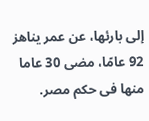إلى بارئها، عن عمر يناهز 92 عامًا، مضى 30 عاما منها فى حكم مصر.